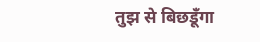तुझ से बिछडूँगा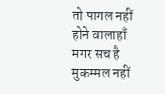तो पागल नहीं होने वालाहाँ मगर सच है मुकम्मल नहीं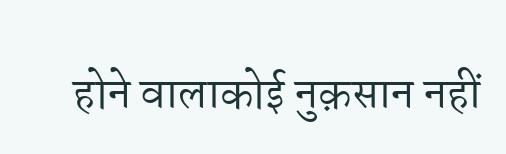होने वालाकोई नुक़सान नहीं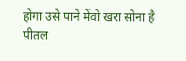होगा उसे पाने मेंवो खरा सोना है पीतल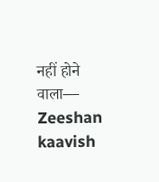नहीं होने वाला— Zeeshan kaavish